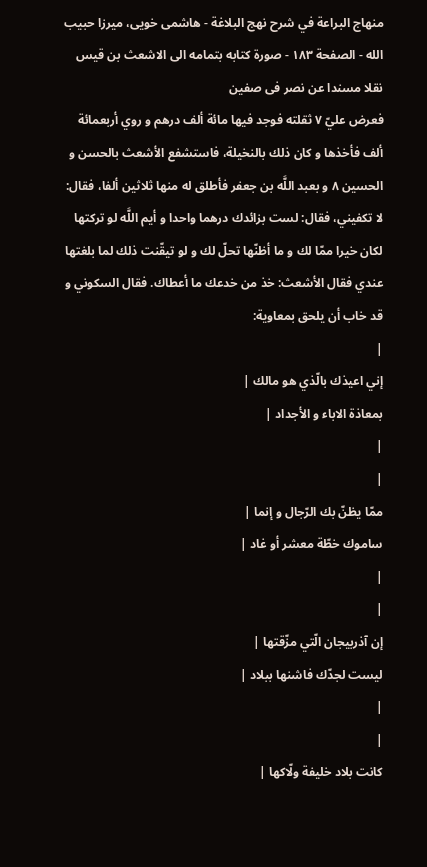منهاج البراعة في شرح نهج البلاغة - هاشمى خويى، ميرزا حبيب الله - الصفحة ١٨٣ - صورة كتابه بتمامه الى الاشعث بن قيس نقلا مسندا عن نصر فى صفين
فعرض عليّ ٧ ثقلته فوجد فيها مائة ألف درهم و روي أربعمائة ألف فأخذها و كان ذلك بالنخيلة، فاستشفع الأشعث بالحسن و الحسين ٨ و بعبد اللَّه بن جعفر فأطلق له منها ثلاثين ألفا، فقال: لا تكفيني، فقال: لست بزائدك درهما واحدا و أيم اللَّه لو تركتها لكان خيرا ممّا لك و ما أظنّها تحلّ لك و لو تيقّنت ذلك لما بلغتها عندي فقال الأشعث: خذ من خدعك ما أعطاك. فقال السكوني و قد خاب أن يلحق بمعاوية:
|
إني اعيذك بالّذي هو مالك |
بمعاذة الاباء و الأجداد |
|
|
ممّا يظنّ بك الرّجال و إنما |
ساموك خطّة معشر أو غاد |
|
|
إن آذربيجان الّتي مزّقتها |
ليست لجدّك فاشنها ببلاد |
|
|
كانت بلاد خليفة ولّاكها |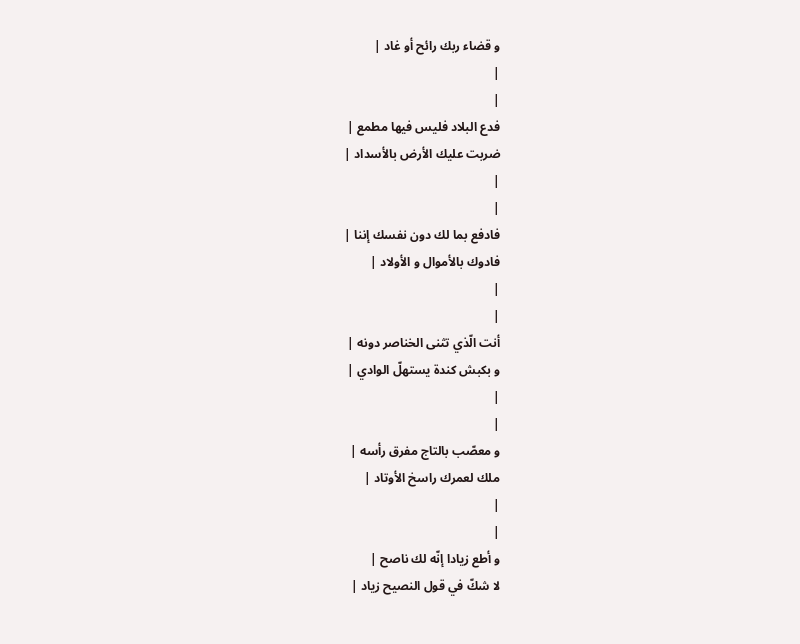و قضاء ربك رائح أو غاد |
|
|
فدع البلاد فليس فيها مطمع |
ضربت عليك الأرض بالأسداد |
|
|
فادفع بما لك دون نفسك إننا |
فادوك بالأموال و الأولاد |
|
|
أنت الّذي تثنى الخناصر دونه |
و بكبش كندة يستهلّ الوادي |
|
|
و معصّب بالتاج مفرق رأسه |
ملك لعمرك راسخ الأوتاد |
|
|
و أطع زيادا إنّه لك ناصح |
لا شكّ في قول النصيح زياد |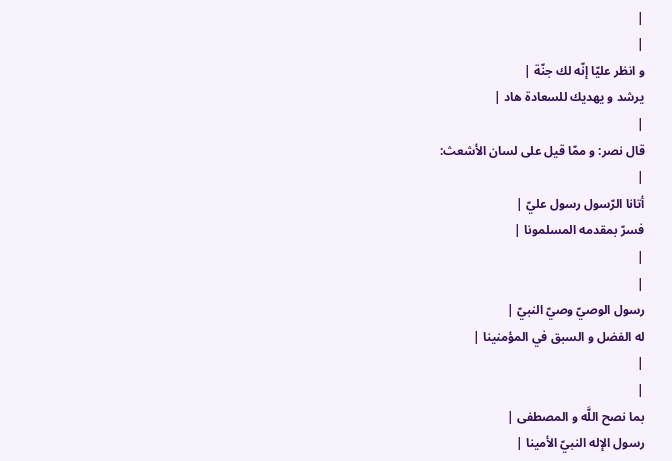|
|
و انظر عليّا إنّه لك جنّة |
يرشد و يهديك للسعادة هاد |
|
قال نصر: و ممّا قيل على لسان الأشعث:
|
أتانا الرّسول رسول عليّ |
فسرّ بمقدمه المسلمونا |
|
|
رسول الوصيّ وصيّ النبيّ |
له الفضل و السبق في المؤمنينا |
|
|
بما نصح اللَّه و المصطفى |
رسول الإله النبيّ الأمينا |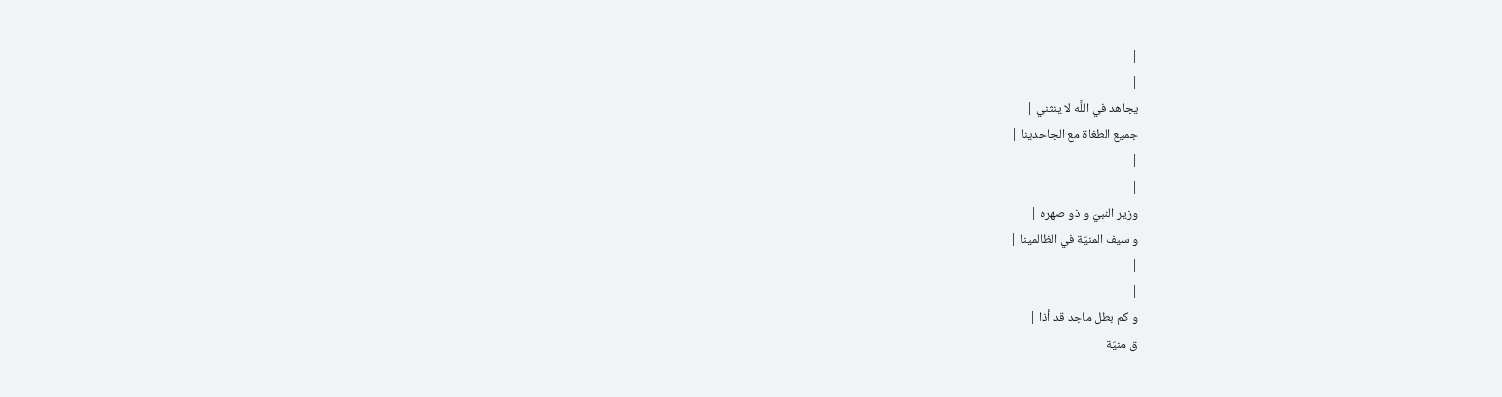|
|
يجاهد في اللَّه لا ينثني |
جميع الطغاة مع الجاحدينا |
|
|
وزير النبيّ و ذو صهره |
و سيف المنيّة في الظالمينا |
|
|
و كم بطل ماجد قد أذا |
ق منيّة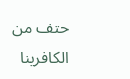حتف من الكافرينا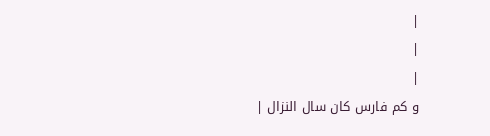|
|
|
و كم فارس كان سال النزال |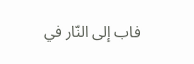فاب إلى النّار في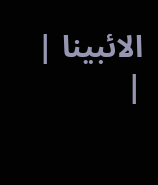الائبينا |
|